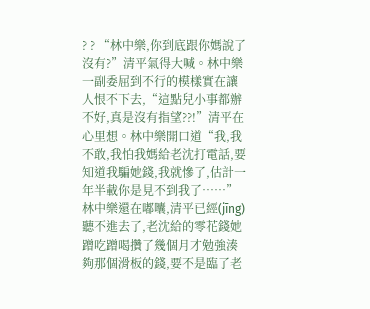? ? “林中樂,你到底跟你媽說了沒有?”清平氣得大喊。林中樂一副委屈到不行的模樣實在讓人恨不下去,“這點兒小事都辦不好,真是沒有指望??!”清平在心里想。林中樂開口道“我,我不敢,我怕我媽給老沈打電話,要知道我騙她錢,我就慘了,估計一年半載你是見不到我了……”林中樂還在嘟囔,清平已經(jīng)聽不進去了,老沈給的零花錢她蹭吃蹭喝攢了幾個月才勉強湊夠那個滑板的錢,要不是臨了老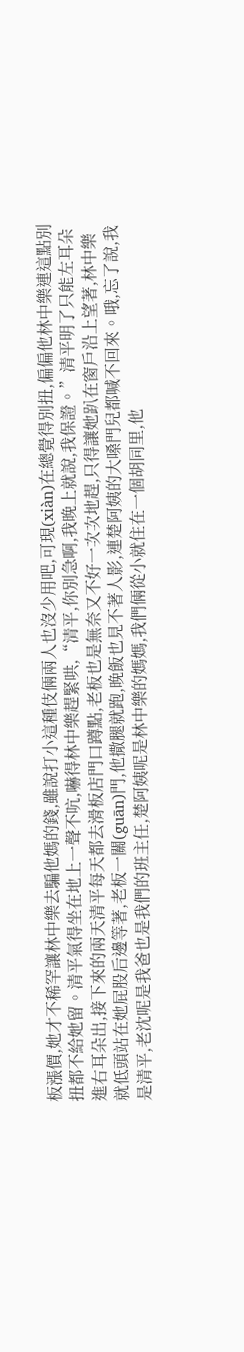板漲價,她才不稀罕讓林中樂去騙他媽的錢,雖說打小這種伎倆兩人也沒少用吧,可現(xiàn)在總覺得別扭,偏偏他林中樂連這點別扭都不給她留。清平氣得坐在地上一聲不吭,嚇得林中樂趕緊哄,“清平,你別急啊,我晚上就說,我保證。”清平明了只能左耳朵進右耳朵出,接下來的兩天清平每天都去滑板店門口蹲點,老板也是無奈又不好一次次地趕,只得讓她趴在窗戶沿上望著,林中樂就低頭站在她屁股后邊等著,老板一關(guān)門,他撒腿就跑,晚飯也見不著人影,連楚阿姨的大嗓門兒都喊不回來。哦,忘了說,我是清平,老沈呢是我爸也是我們的班主任,楚阿姨呢是林中樂的媽媽,我們倆從小就住在一個胡同里,他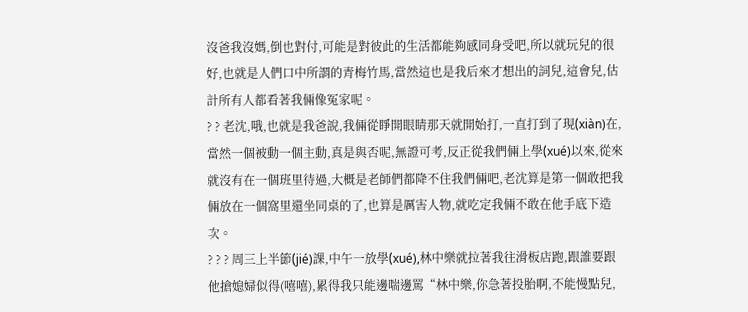沒爸我沒媽,倒也對付,可能是對彼此的生活都能夠感同身受吧,所以就玩兒的很好,也就是人們口中所謂的青梅竹馬,當然這也是我后來才想出的詞兒,這會兒,估計所有人都看著我倆像冤家呢。
? ? 老沈,哦,也就是我爸說,我倆從睜開眼睛那天就開始打,一直打到了現(xiàn)在,當然一個被動一個主動,真是與否呢,無證可考,反正從我們倆上學(xué)以來,從來就沒有在一個班里待過,大概是老師們都降不住我們倆吧,老沈算是第一個敢把我倆放在一個窩里還坐同桌的了,也算是厲害人物,就吃定我倆不敢在他手底下造次。
? ? ? 周三上半節(jié)課,中午一放學(xué),林中樂就拉著我往滑板店跑,跟誰要跟他搶媳婦似得(嘻嘻),累得我只能邊喘邊罵“林中樂,你急著投胎啊,不能慢點兒,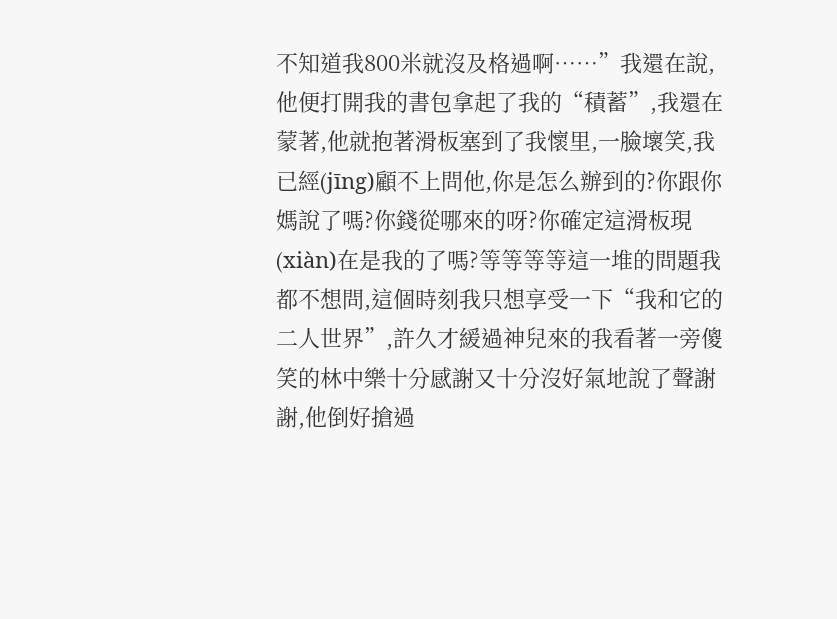不知道我800米就沒及格過啊……”我還在說,他便打開我的書包拿起了我的“積蓄”,我還在蒙著,他就抱著滑板塞到了我懷里,一臉壞笑,我已經(jīng)顧不上問他,你是怎么辦到的?你跟你媽說了嗎?你錢從哪來的呀?你確定這滑板現(xiàn)在是我的了嗎?等等等等這一堆的問題我都不想問,這個時刻我只想享受一下“我和它的二人世界”,許久才緩過神兒來的我看著一旁傻笑的林中樂十分感謝又十分沒好氣地說了聲謝謝,他倒好搶過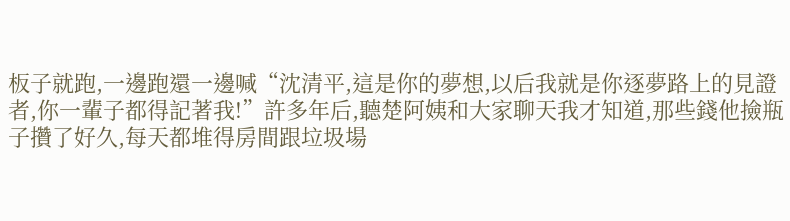板子就跑,一邊跑還一邊喊“沈清平,這是你的夢想,以后我就是你逐夢路上的見證者,你一輩子都得記著我!”許多年后,聽楚阿姨和大家聊天我才知道,那些錢他撿瓶子攢了好久,每天都堆得房間跟垃圾場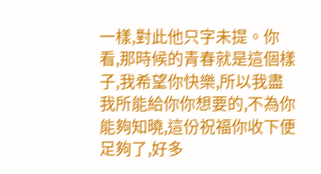一樣,對此他只字未提。你看,那時候的青春就是這個樣子,我希望你快樂,所以我盡我所能給你你想要的,不為你能夠知曉,這份祝福你收下便足夠了,好多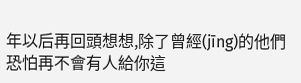年以后再回頭想想,除了曾經(jīng)的他們恐怕再不會有人給你這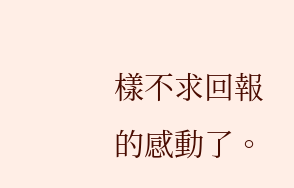樣不求回報的感動了。